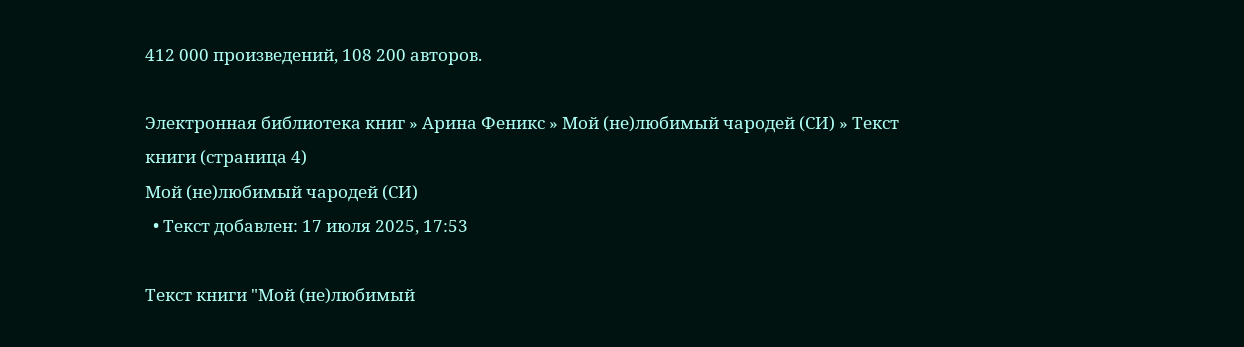412 000 произведений, 108 200 авторов.

Электронная библиотека книг » Арина Феникс » Мой (не)любимый чародей (СИ) » Текст книги (страница 4)
Мой (не)любимый чародей (СИ)
  • Текст добавлен: 17 июля 2025, 17:53

Текст книги "Мой (не)любимый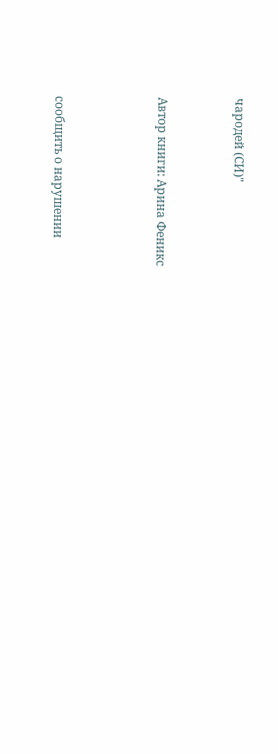чародей (СИ)"


Автор книги: Арина Феникс



сообщить о нарушении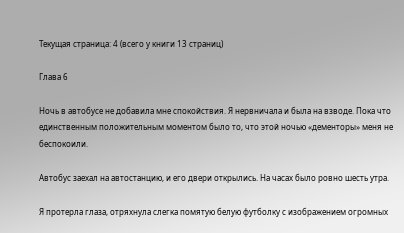Текущая страница: 4 (всего у книги 13 страниц)

Глава 6

Ночь в автобусе не добавила мне спокойствия. Я нервничала и была на взводе. Пока что единственным положительным моментом было то, что этой ночью «дементоры» меня не беспокоили.

Автобус заехал на автостанцию, и его двери открылись. На часах было ровно шесть утра.

Я протерла глаза, отряхнула слегка помятую белую футболку с изображением огромных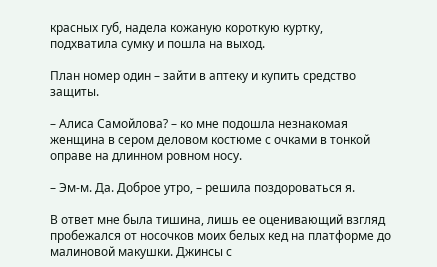красных губ, надела кожаную короткую куртку, подхватила сумку и пошла на выход.

План номер один – зайти в аптеку и купить средство защиты.

– Алиса Самойлова? – ко мне подошла незнакомая женщина в сером деловом костюме с очками в тонкой оправе на длинном ровном носу.

– Эм-м. Да. Доброе утро, – решила поздороваться я.

В ответ мне была тишина, лишь ее оценивающий взгляд пробежался от носочков моих белых кед на платформе до малиновой макушки. Джинсы с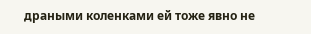драными коленками ей тоже явно не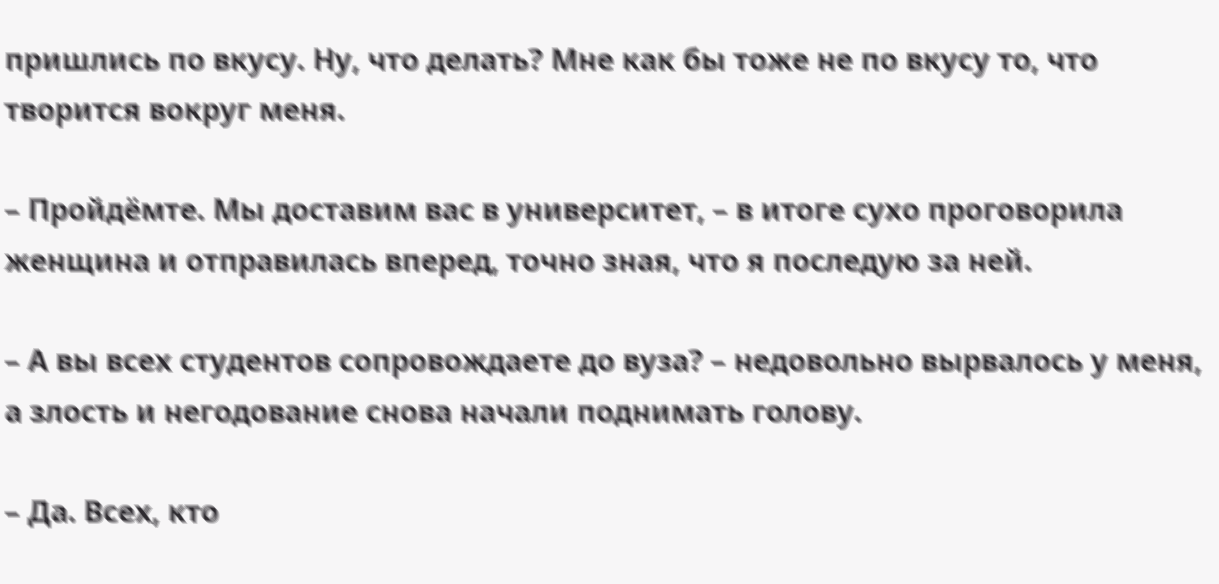пришлись по вкусу. Ну, что делать? Мне как бы тоже не по вкусу то, что творится вокруг меня.

– Пройдёмте. Мы доставим вас в университет, – в итоге сухо проговорила женщина и отправилась вперед, точно зная, что я последую за ней.

– А вы всех студентов сопровождаете до вуза? – недовольно вырвалось у меня, а злость и негодование снова начали поднимать голову.

– Да. Всех, кто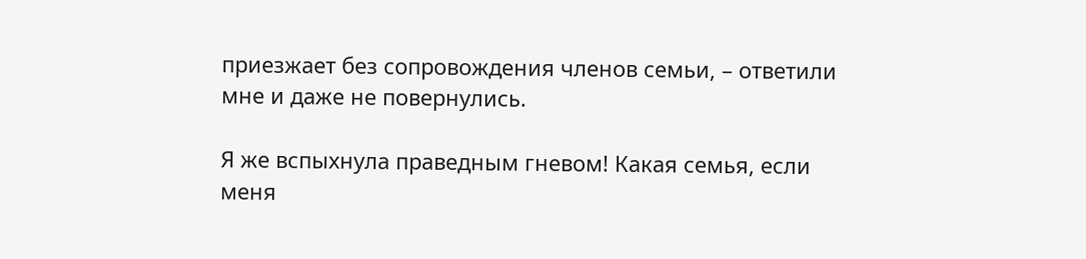приезжает без сопровождения членов семьи, – ответили мне и даже не повернулись.

Я же вспыхнула праведным гневом! Какая семья, если меня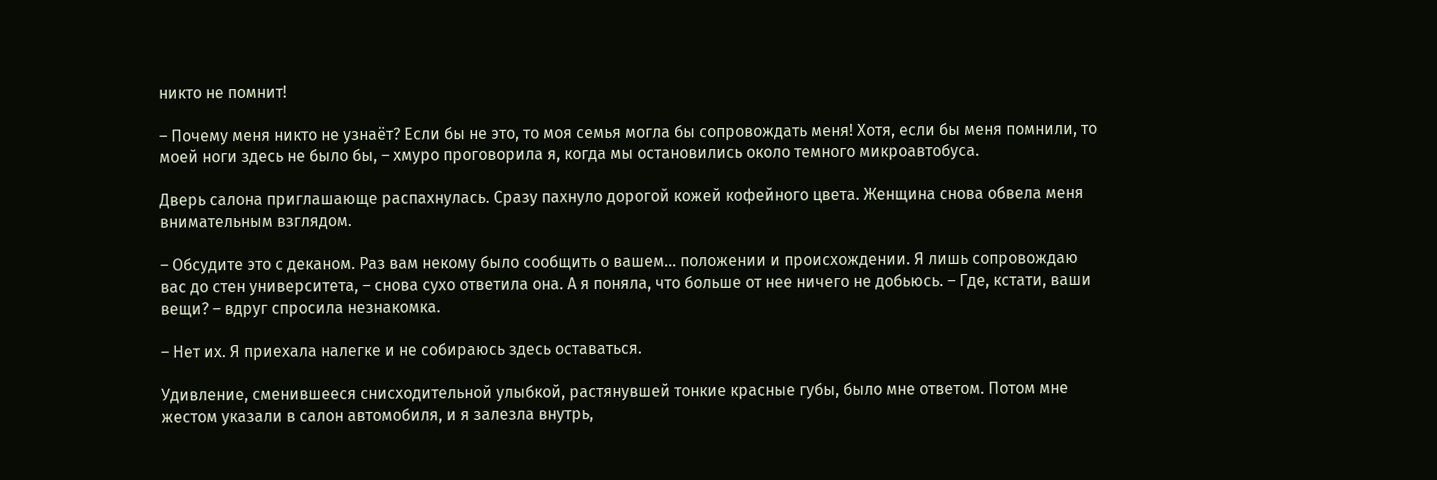никто не помнит!

– Почему меня никто не узнаёт? Если бы не это, то моя семья могла бы сопровождать меня! Хотя, если бы меня помнили, то моей ноги здесь не было бы, – хмуро проговорила я, когда мы остановились около темного микроавтобуса.

Дверь салона приглашающе распахнулась. Сразу пахнуло дорогой кожей кофейного цвета. Женщина снова обвела меня внимательным взглядом.

– Обсудите это с деканом. Раз вам некому было сообщить о вашем… положении и происхождении. Я лишь сопровождаю вас до стен университета, – снова сухо ответила она. А я поняла, что больше от нее ничего не добьюсь. – Где, кстати, ваши вещи? – вдруг спросила незнакомка.

– Нет их. Я приехала налегке и не собираюсь здесь оставаться.

Удивление, сменившееся снисходительной улыбкой, растянувшей тонкие красные губы, было мне ответом. Потом мне жестом указали в салон автомобиля, и я залезла внутрь,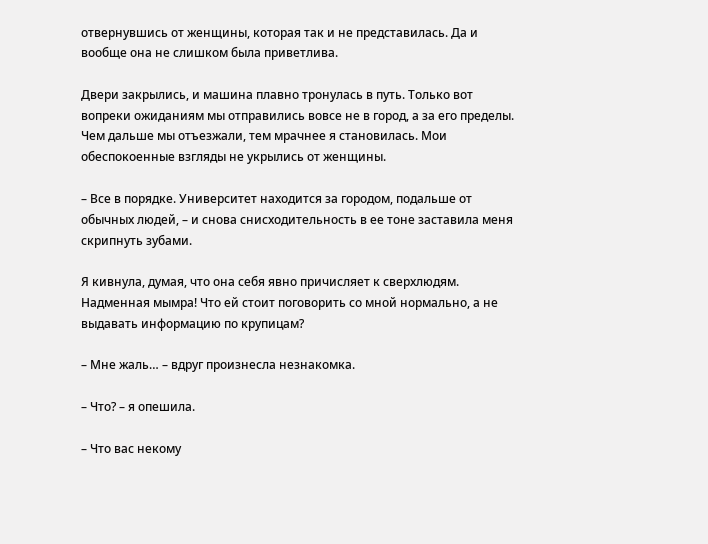отвернувшись от женщины, которая так и не представилась. Да и вообще она не слишком была приветлива.

Двери закрылись, и машина плавно тронулась в путь. Только вот вопреки ожиданиям мы отправились вовсе не в город, а за его пределы. Чем дальше мы отъезжали, тем мрачнее я становилась. Мои обеспокоенные взгляды не укрылись от женщины.

– Все в порядке. Университет находится за городом, подальше от обычных людей, – и снова снисходительность в ее тоне заставила меня скрипнуть зубами.

Я кивнула, думая, что она себя явно причисляет к сверхлюдям. Надменная мымра! Что ей стоит поговорить со мной нормально, а не выдавать информацию по крупицам?

– Мне жаль… – вдруг произнесла незнакомка.

– Что? – я опешила.

– Что вас некому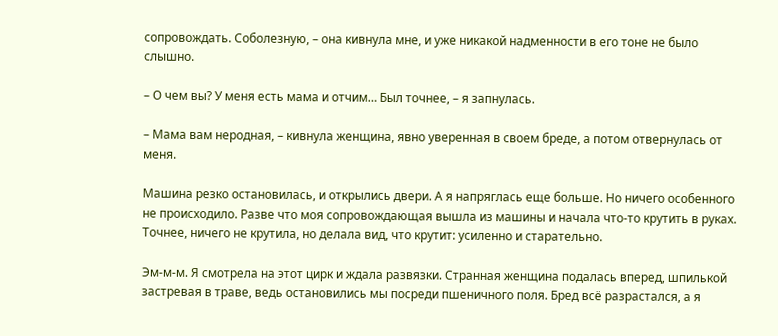сопровождать. Соболезную, – она кивнула мне, и уже никакой надменности в его тоне не было слышно.

– О чем вы? У меня есть мама и отчим… Был точнее, – я запнулась.

– Мама вам неродная, – кивнула женщина, явно уверенная в своем бреде, а потом отвернулась от меня.

Машина резко остановилась, и открылись двери. А я напряглась еще больше. Но ничего особенного не происходило. Разве что моя сопровождающая вышла из машины и начала что-то крутить в руках. Точнее, ничего не крутила, но делала вид, что крутит: усиленно и старательно.

Эм-м-м. Я смотрела на этот цирк и ждала развязки. Странная женщина подалась вперед, шпилькой застревая в траве, ведь остановились мы посреди пшеничного поля. Бред всё разрастался, а я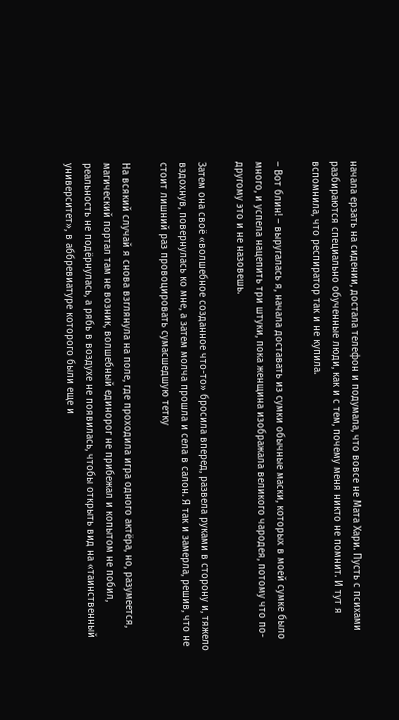начала ерзать на сидении, достала телефон и подумала, что вовсе не Мата Хари. Пусть с психами разбираются специально обученные люди, как и с тем, почему меня никто не помнит. И тут я вспомнила, что респиратор так и не купила.

– Вот блин! – выругалась я, начала доставать из сумки обычные маски, которых в моей сумке было много, и успела нацепить три штуки, пока женщина изображала великого чародея, потому что по-другому это и не назовешь.

Затем она своё «волшебное созданное что-то» бросила вперед, развела руками в сторону и, тяжело вздохнув, повернулась ко мне, а затем молча прошла и села в салон. Я так и замерла, решив, что не стоит лишний раз провоцировать сумасшедшую тетку

На всякий случай я снова взглянула на поле, где проходила игра одного актёра, но, разумеется, магический портал там не возник, волшебный единорог не прибежал и копытом не побил, реальность не подёрнулась, а рябь в воздухе не появилась, чтобы открыть вид на «таинственный университет», в аббревиатуре которого были еще и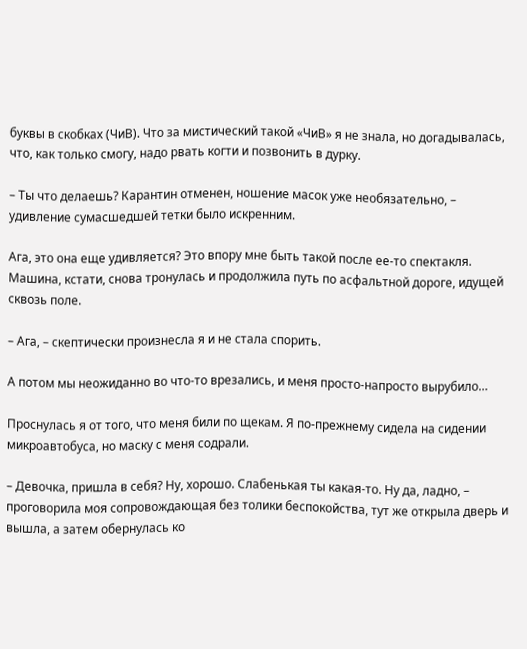буквы в скобках (ЧиВ). Что за мистический такой «ЧиВ» я не знала, но догадывалась, что, как только смогу, надо рвать когти и позвонить в дурку.

– Ты что делаешь? Карантин отменен, ношение масок уже необязательно, – удивление сумасшедшей тетки было искренним.

Ага, это она еще удивляется? Это впору мне быть такой после ее-то спектакля. Машина, кстати, снова тронулась и продолжила путь по асфальтной дороге, идущей сквозь поле.

– Ага, – скептически произнесла я и не стала спорить.

А потом мы неожиданно во что-то врезались, и меня просто-напросто вырубило…

Проснулась я от того, что меня били по щекам. Я по-прежнему сидела на сидении микроавтобуса, но маску с меня содрали.

– Девочка, пришла в себя? Ну, хорошо. Слабенькая ты какая-то. Ну да, ладно, – проговорила моя сопровождающая без толики беспокойства, тут же открыла дверь и вышла, а затем обернулась ко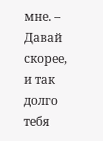мне. – Давай скорее, и так долго тебя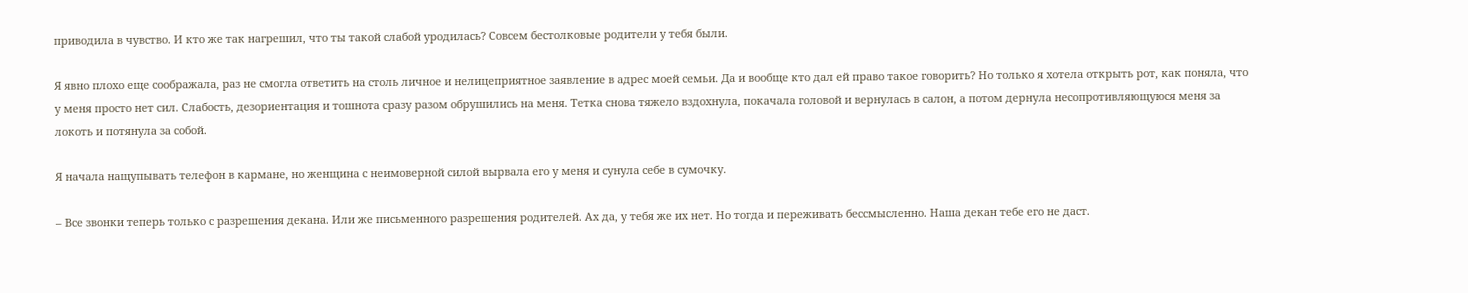приводила в чувство. И кто же так нагрешил, что ты такой слабой уродилась? Совсем бестолковые родители у тебя были.

Я явно плохо еще соображала, раз не смогла ответить на столь личное и нелицеприятное заявление в адрес моей семьи. Да и вообще кто дал ей право такое говорить? Но только я хотела открыть рот, как поняла, что у меня просто нет сил. Слабость, дезориентация и тошнота сразу разом обрушились на меня. Тетка снова тяжело вздохнула, покачала головой и вернулась в салон, а потом дернула несопротивляющуюся меня за локоть и потянула за собой.

Я начала нащупывать телефон в кармане, но женщина с неимоверной силой вырвала его у меня и сунула себе в сумочку.

– Все звонки теперь только с разрешения декана. Или же письменного разрешения родителей. Ах да, у тебя же их нет. Но тогда и переживать бессмысленно. Наша декан тебе его не даст.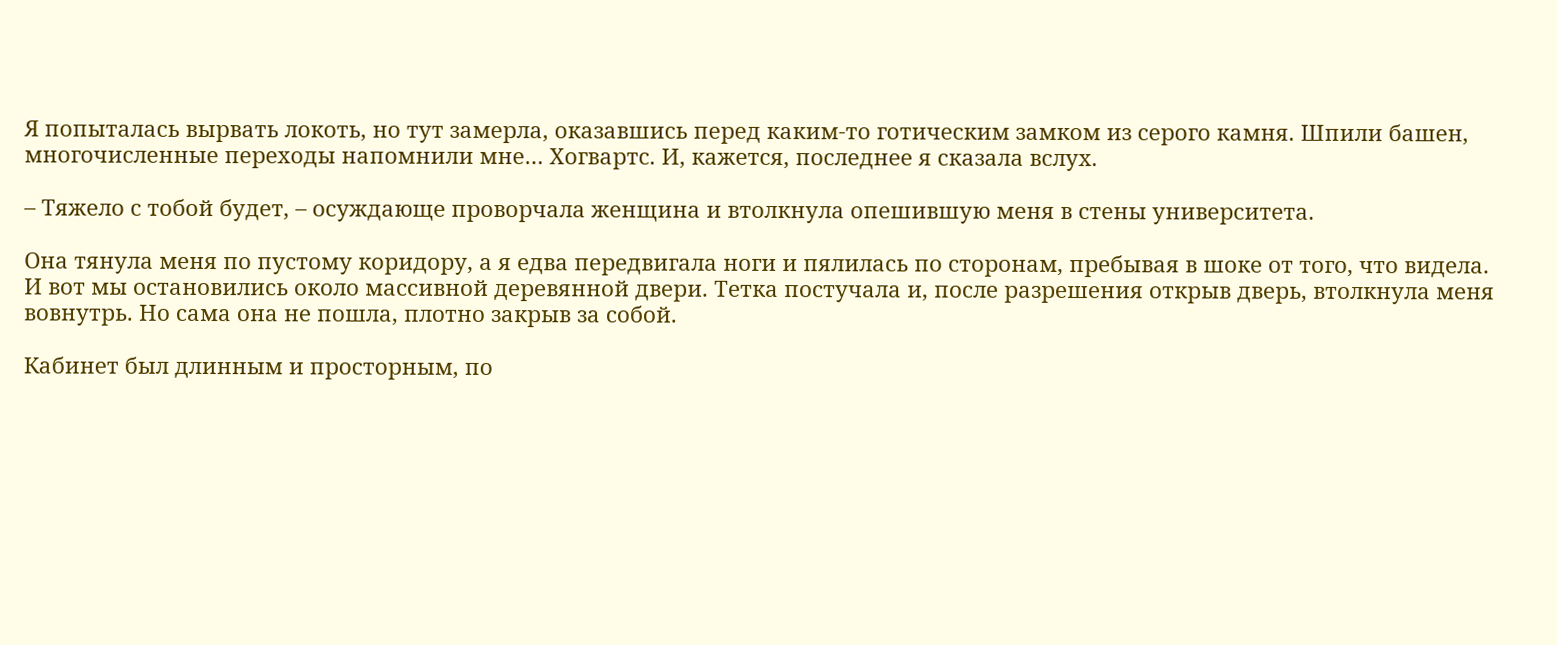Я попыталась вырвать локоть, но тут замерла, оказавшись перед каким-то готическим замком из серого камня. Шпили башен, многочисленные переходы напомнили мне… Хогвартс. И, кажется, последнее я сказала вслух.

– Тяжело с тобой будет, – осуждающе проворчала женщина и втолкнула опешившую меня в стены университета.

Она тянула меня по пустому коридору, а я едва передвигала ноги и пялилась по сторонам, пребывая в шоке от того, что видела. И вот мы остановились около массивной деревянной двери. Тетка постучала и, после разрешения открыв дверь, втолкнула меня вовнутрь. Но сама она не пошла, плотно закрыв за собой.

Кабинет был длинным и просторным, по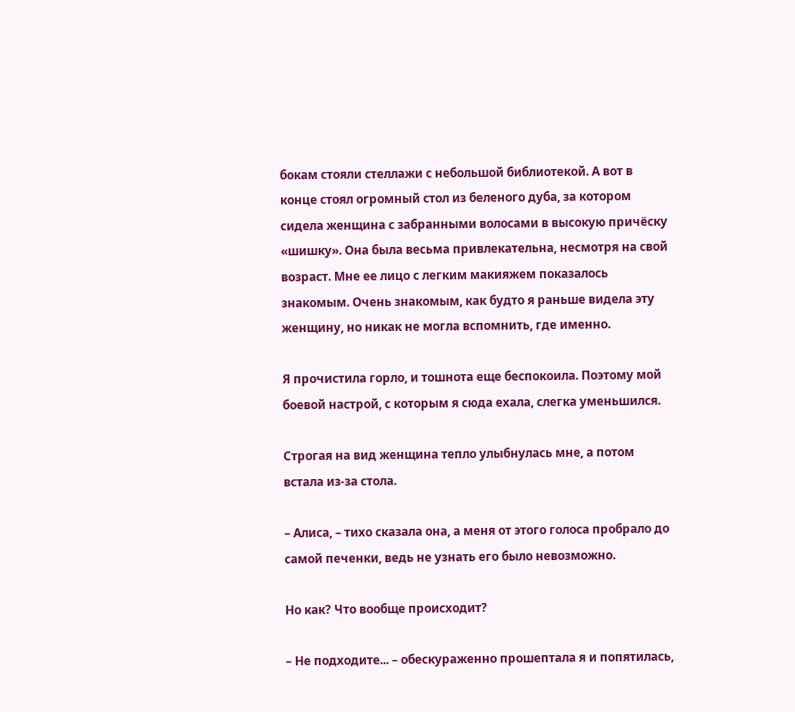бокам стояли стеллажи с небольшой библиотекой. А вот в конце стоял огромный стол из беленого дуба, за котором сидела женщина с забранными волосами в высокую причёску «шишку». Она была весьма привлекательна, несмотря на свой возраст. Мне ее лицо с легким макияжем показалось знакомым. Очень знакомым, как будто я раньше видела эту женщину, но никак не могла вспомнить, где именно.

Я прочистила горло, и тошнота еще беспокоила. Поэтому мой боевой настрой, с которым я сюда ехала, слегка уменьшился.

Строгая на вид женщина тепло улыбнулась мне, а потом встала из-за стола.

– Алиса, – тихо сказала она, а меня от этого голоса пробрало до самой печенки, ведь не узнать его было невозможно.

Но как? Что вообще происходит?

– Не подходите... – обескураженно прошептала я и попятилась,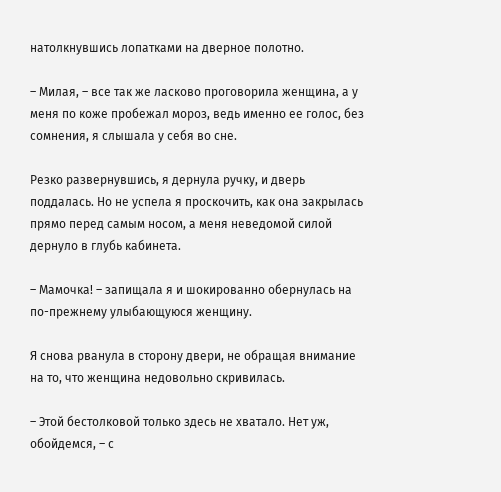натолкнувшись лопатками на дверное полотно.

– Милая, – все так же ласково проговорила женщина, а у меня по коже пробежал мороз, ведь именно ее голос, без сомнения, я слышала у себя во сне.

Резко развернувшись, я дернула ручку, и дверь поддалась. Но не успела я проскочить, как она закрылась прямо перед самым носом, а меня неведомой силой дернуло в глубь кабинета.

– Мамочка! – запищала я и шокированно обернулась на по-прежнему улыбающуюся женщину.

Я снова рванула в сторону двери, не обращая внимание на то, что женщина недовольно скривилась.

– Этой бестолковой только здесь не хватало. Нет уж, обойдемся, – с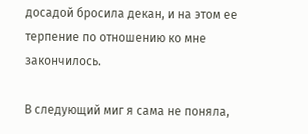досадой бросила декан, и на этом ее терпение по отношению ко мне закончилось.

В следующий миг я сама не поняла,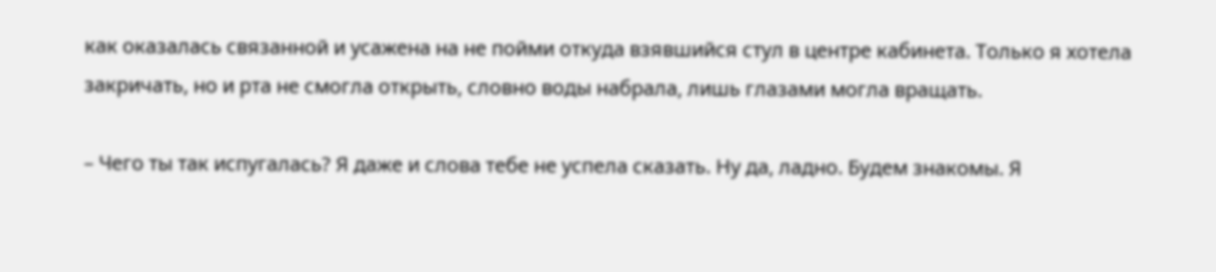как оказалась связанной и усажена на не пойми откуда взявшийся стул в центре кабинета. Только я хотела закричать, но и рта не смогла открыть, словно воды набрала, лишь глазами могла вращать.

– Чего ты так испугалась? Я даже и слова тебе не успела сказать. Ну да, ладно. Будем знакомы. Я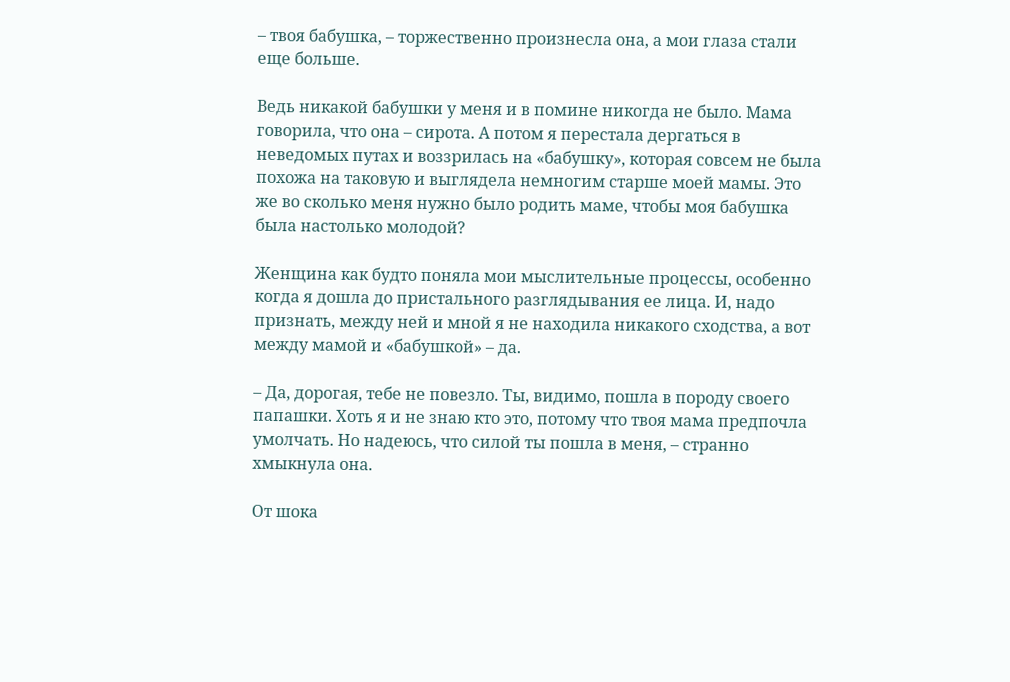– твоя бабушка, – торжественно произнесла она, а мои глаза стали еще больше.

Ведь никакой бабушки у меня и в помине никогда не было. Мама говорила, что она – сирота. А потом я перестала дергаться в неведомых путах и воззрилась на «бабушку», которая совсем не была похожа на таковую и выглядела немногим старше моей мамы. Это же во сколько меня нужно было родить маме, чтобы моя бабушка была настолько молодой?

Женщина как будто поняла мои мыслительные процессы, особенно когда я дошла до пристального разглядывания ее лица. И, надо признать, между ней и мной я не находила никакого сходства, а вот между мамой и «бабушкой» – да.

– Да, дорогая, тебе не повезло. Ты, видимо, пошла в породу своего папашки. Хоть я и не знаю кто это, потому что твоя мама предпочла умолчать. Но надеюсь, что силой ты пошла в меня, – странно хмыкнула она.

От шока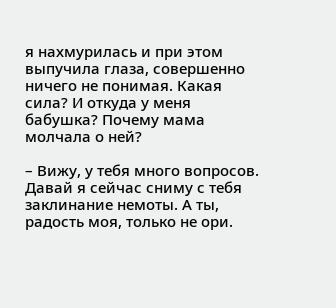я нахмурилась и при этом выпучила глаза, совершенно ничего не понимая. Какая сила? И откуда у меня бабушка? Почему мама молчала о ней?

– Вижу, у тебя много вопросов. Давай я сейчас сниму с тебя заклинание немоты. А ты, радость моя, только не ори.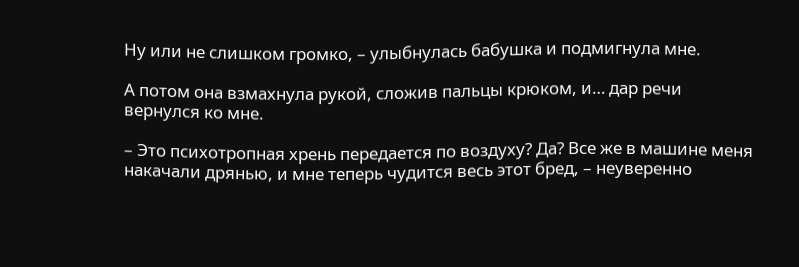Ну или не слишком громко, – улыбнулась бабушка и подмигнула мне.

А потом она взмахнула рукой, сложив пальцы крюком, и… дар речи вернулся ко мне.

– Это психотропная хрень передается по воздуху? Да? Все же в машине меня накачали дрянью, и мне теперь чудится весь этот бред, – неуверенно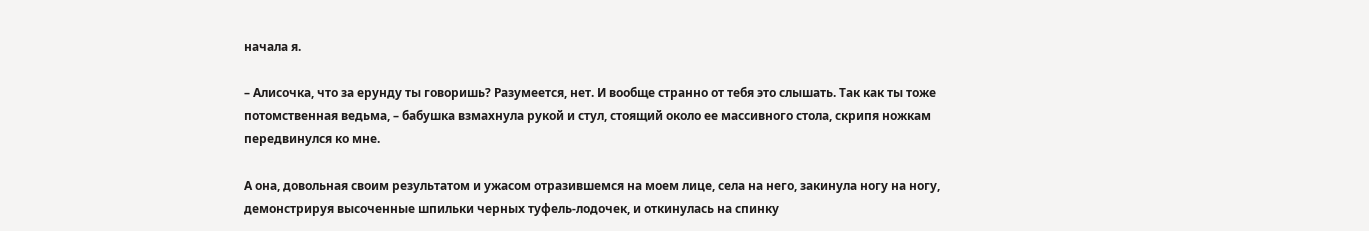начала я.

– Алисочка, что за ерунду ты говоришь? Разумеется, нет. И вообще странно от тебя это слышать. Так как ты тоже потомственная ведьма, – бабушка взмахнула рукой и стул, стоящий около ее массивного стола, скрипя ножкам передвинулся ко мне.

А она, довольная своим результатом и ужасом отразившемся на моем лице, села на него, закинула ногу на ногу, демонстрируя высоченные шпильки черных туфель-лодочек, и откинулась на спинку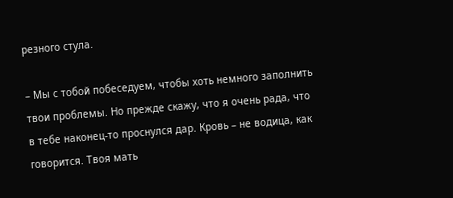резного стула.

– Мы с тобой побеседуем, чтобы хоть немного заполнить твои проблемы. Но прежде скажу, что я очень рада, что в тебе наконец-то проснулся дар. Кровь – не водица, как говорится. Твоя мать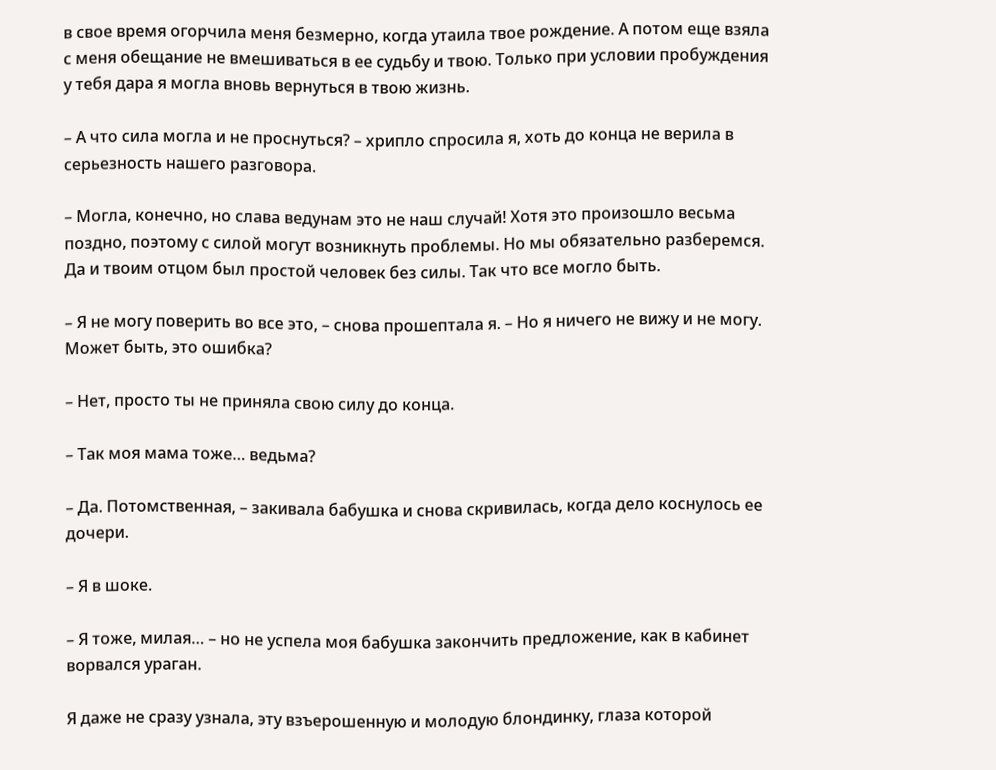в свое время огорчила меня безмерно, когда утаила твое рождение. А потом еще взяла с меня обещание не вмешиваться в ее судьбу и твою. Только при условии пробуждения у тебя дара я могла вновь вернуться в твою жизнь.

– А что сила могла и не проснуться? – хрипло спросила я, хоть до конца не верила в серьезность нашего разговора.

– Могла, конечно, но слава ведунам это не наш случай! Хотя это произошло весьма поздно, поэтому с силой могут возникнуть проблемы. Но мы обязательно разберемся. Да и твоим отцом был простой человек без силы. Так что все могло быть.

– Я не могу поверить во все это, – снова прошептала я. – Но я ничего не вижу и не могу. Может быть, это ошибка?

– Нет, просто ты не приняла свою силу до конца.

– Так моя мама тоже… ведьма?

– Да. Потомственная, – закивала бабушка и снова скривилась, когда дело коснулось ее дочери.

– Я в шоке.

– Я тоже, милая… – но не успела моя бабушка закончить предложение, как в кабинет ворвался ураган.

Я даже не сразу узнала, эту взъерошенную и молодую блондинку, глаза которой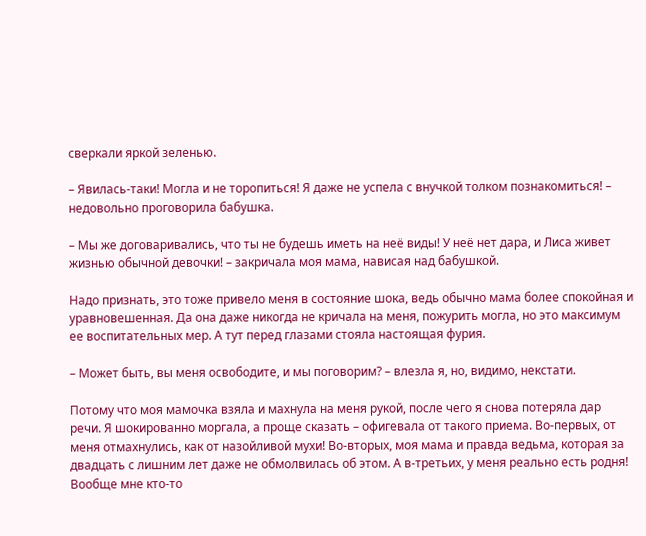сверкали яркой зеленью.

– Явилась-таки! Могла и не торопиться! Я даже не успела с внучкой толком познакомиться! – недовольно проговорила бабушка.

– Мы же договаривались, что ты не будешь иметь на неё виды! У неё нет дара, и Лиса живет жизнью обычной девочки! – закричала моя мама, нависая над бабушкой.

Надо признать, это тоже привело меня в состояние шока, ведь обычно мама более спокойная и уравновешенная. Да она даже никогда не кричала на меня, пожурить могла, но это максимум ее воспитательных мер. А тут перед глазами стояла настоящая фурия.

– Может быть, вы меня освободите, и мы поговорим? – влезла я, но, видимо, некстати.

Потому что моя мамочка взяла и махнула на меня рукой, после чего я снова потеряла дар речи. Я шокированно моргала, а проще сказать – офигевала от такого приема. Во-первых, от меня отмахнулись, как от назойливой мухи! Во-вторых, моя мама и правда ведьма, которая за двадцать с лишним лет даже не обмолвилась об этом. А в-третьих, у меня реально есть родня! Вообще мне кто-то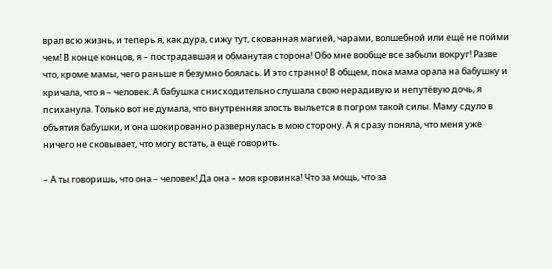врал всю жизнь, и теперь я, как дура, сижу тут, скованная магией, чарами, волшебной или ещё не пойми чем! В конце концов, я – пострадавшая и обманутая сторона! Обо мне вообще все забыли вокруг! Разве что, кроме мамы, чего раньше я безумно боялась. И это странно! В общем, пока мама орала на бабушку и кричала, что я – человек. А бабушка снисходительно слушала свою нерадивую и непутёвую дочь, я психанула. Только вот не думала, что внутренняя злость выльется в погром такой силы. Маму сдуло в объятия бабушки, и она шокированно развернулась в мою сторону. А я сразу поняла, что меня уже ничего не сковывает, что могу встать, а ещё говорить.

– А ты говоришь, что она – человек! Да она – моя кровинка! Что за мощь, что за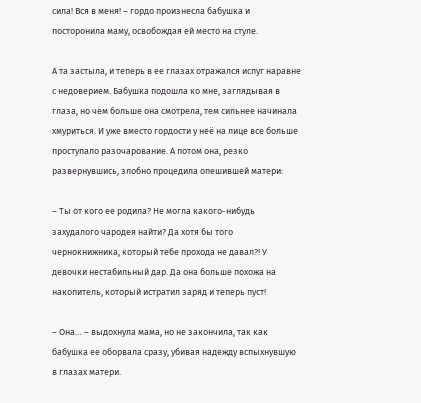сила! Вся в меня! – гордо произнесла бабушка и посторонила маму, освобождая ей место на стуле.

А та застыла, и теперь в ее глазах отражался испуг наравне с недоверием. Бабушка подошла ко мне, заглядывая в глаза, но чем больше она смотрела, тем сильнее начинала хмуриться. И уже вместо гордости у неё на лице все больше проступало разочарование. А потом она, резко развернувшись, злобно процедила опешившей матери:

– Ты от кого ее родила? Не могла какого-нибудь захудалого чародея найти? Да хотя бы того чернокнижника, который тебе прохода не давал?! У девочки нестабильный дар. Да она больше похожа на накопитель, который истратил заряд и теперь пуст!

– Она… – выдохнула мама, но не закончила, так как бабушка ее оборвала сразу, убивая надежду вспыхнувшую в глазах матери.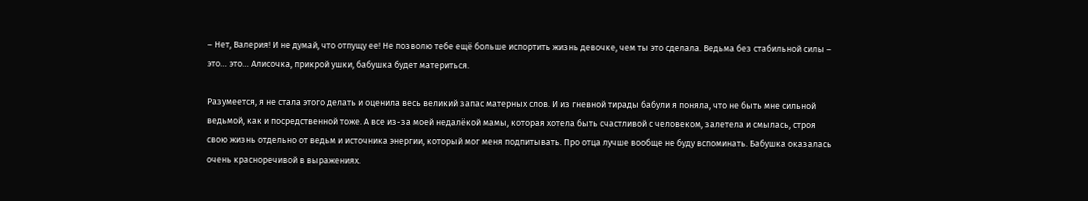– Нет, Валерия! И не думай, что отпущу ее! Не позволю тебе ещё больше испортить жизнь девочке, чем ты это сделала. Ведьма без стабильной силы – это… это… Алисочка, прикрой ушки, бабушка будет материться.

Разумеется, я не стала этого делать и оценила весь великий запас матерных слов. И из гневной тирады бабули я поняла, что не быть мне сильной ведьмой, как и посредственной тоже. А все из-за моей недалёкой мамы, которая хотела быть счастливой с человеком, залетела и смылась, строя свою жизнь отдельно от ведьм и источника энергии, который мог меня подпитывать. Про отца лучше вообще не буду вспоминать. Бабушка оказалась очень красноречивой в выражениях.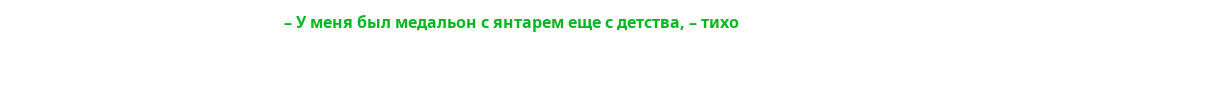– У меня был медальон с янтарем еще с детства, – тихо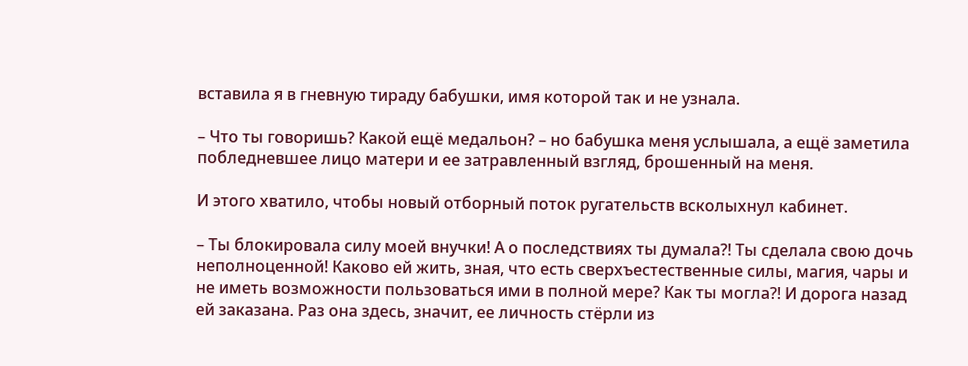вставила я в гневную тираду бабушки, имя которой так и не узнала.

– Что ты говоришь? Какой ещё медальон? – но бабушка меня услышала, а ещё заметила побледневшее лицо матери и ее затравленный взгляд, брошенный на меня.

И этого хватило, чтобы новый отборный поток ругательств всколыхнул кабинет.

– Ты блокировала силу моей внучки! А о последствиях ты думала?! Ты сделала свою дочь неполноценной! Каково ей жить, зная, что есть сверхъестественные силы, магия, чары и не иметь возможности пользоваться ими в полной мере? Как ты могла?! И дорога назад ей заказана. Раз она здесь, значит, ее личность стёрли из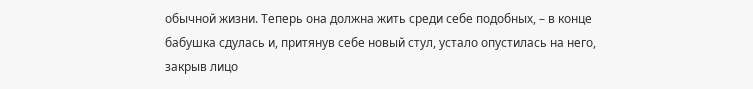обычной жизни. Теперь она должна жить среди себе подобных, – в конце бабушка сдулась и, притянув себе новый стул, устало опустилась на него, закрыв лицо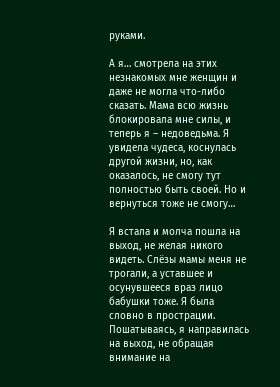руками.

А я… смотрела на этих незнакомых мне женщин и даже не могла что-либо сказать. Мама всю жизнь блокировала мне силы, и теперь я – недоведьма. Я увидела чудеса, коснулась другой жизни, но, как оказалось, не смогу тут полностью быть своей. Но и вернуться тоже не смогу…

Я встала и молча пошла на выход, не желая никого видеть. Слёзы мамы меня не трогали, а уставшее и осунувшееся враз лицо бабушки тоже. Я была словно в прострации. Пошатываясь, я направилась на выход, не обращая внимание на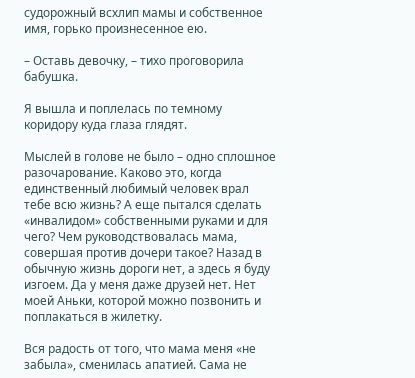судорожный всхлип мамы и собственное имя, горько произнесенное ею.

– Оставь девочку, – тихо проговорила бабушка.

Я вышла и поплелась по темному коридору куда глаза глядят.

Мыслей в голове не было – одно сплошное разочарование. Каково это, когда единственный любимый человек врал тебе всю жизнь? А еще пытался сделать «инвалидом» собственными руками и для чего? Чем руководствовалась мама, совершая против дочери такое? Назад в обычную жизнь дороги нет, а здесь я буду изгоем. Да у меня даже друзей нет. Нет моей Аньки, которой можно позвонить и поплакаться в жилетку.

Вся радость от того, что мама меня «не забыла», сменилась апатией. Сама не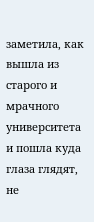заметила, как вышла из старого и мрачного университета и пошла куда глаза глядят, не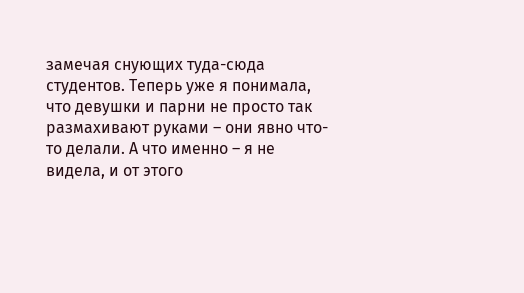замечая снующих туда-сюда студентов. Теперь уже я понимала, что девушки и парни не просто так размахивают руками – они явно что-то делали. А что именно – я не видела, и от этого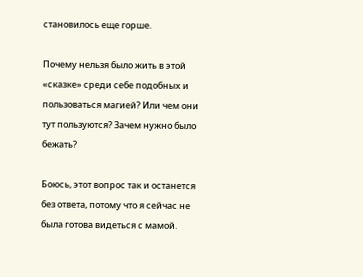становилось еще горше.

Почему нельзя было жить в этой «сказке» среди себе подобных и пользоваться магией? Или чем они тут пользуются? Зачем нужно было бежать?

Боюсь, этот вопрос так и останется без ответа, потому что я сейчас не была готова видеться с мамой.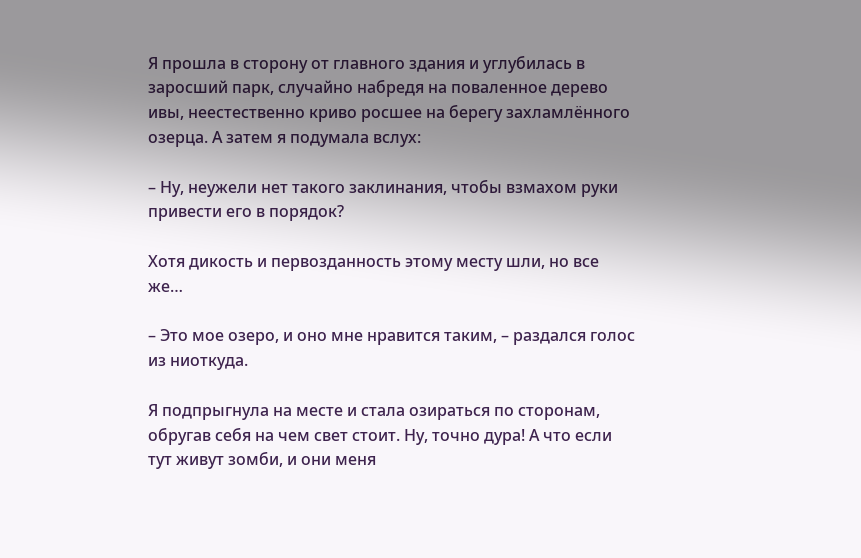Я прошла в сторону от главного здания и углубилась в заросший парк, случайно набредя на поваленное дерево ивы, неестественно криво росшее на берегу захламлённого озерца. А затем я подумала вслух:

– Ну, неужели нет такого заклинания, чтобы взмахом руки привести его в порядок?

Хотя дикость и первозданность этому месту шли, но все же…

– Это мое озеро, и оно мне нравится таким, – раздался голос из ниоткуда.

Я подпрыгнула на месте и стала озираться по сторонам, обругав себя на чем свет стоит. Ну, точно дура! А что если тут живут зомби, и они меня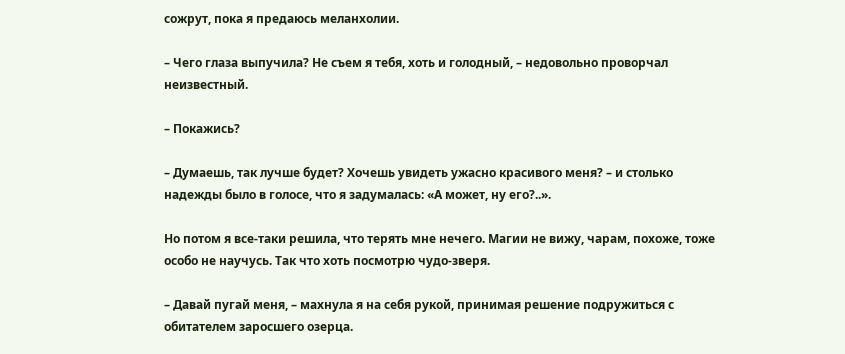сожрут, пока я предаюсь меланхолии.

– Чего глаза выпучила? Не съем я тебя, хоть и голодный, – недовольно проворчал неизвестный.

– Покажись?

– Думаешь, так лучше будет? Хочешь увидеть ужасно красивого меня? – и столько надежды было в голосе, что я задумалась: «А может, ну его?..».

Но потом я все-таки решила, что терять мне нечего. Магии не вижу, чарам, похоже, тоже особо не научусь. Так что хоть посмотрю чудо-зверя.

– Давай пугай меня, – махнула я на себя рукой, принимая решение подружиться с обитателем заросшего озерца.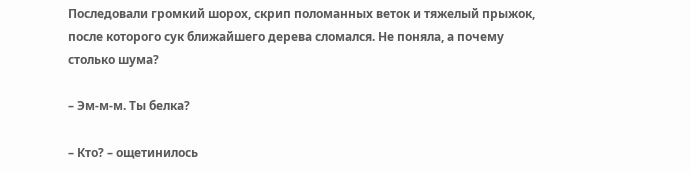Последовали громкий шорох, скрип поломанных веток и тяжелый прыжок, после которого сук ближайшего дерева сломался. Не поняла, а почему столько шума?

– Эм-м-м. Ты белка?

– Кто? – ощетинилось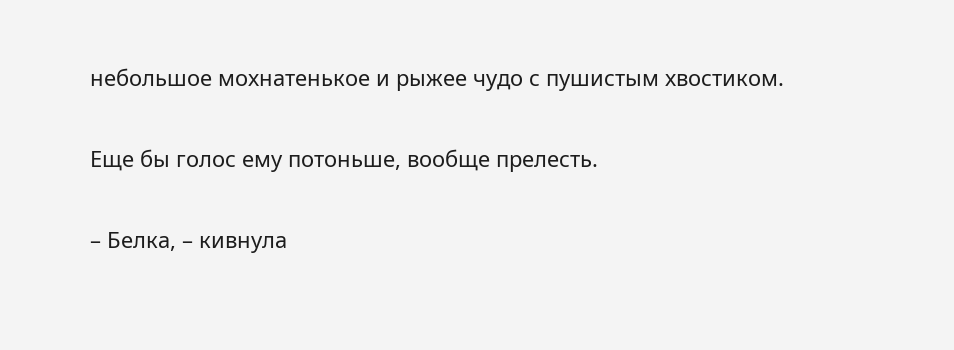небольшое мохнатенькое и рыжее чудо с пушистым хвостиком.

Еще бы голос ему потоньше, вообще прелесть.

– Белка, – кивнула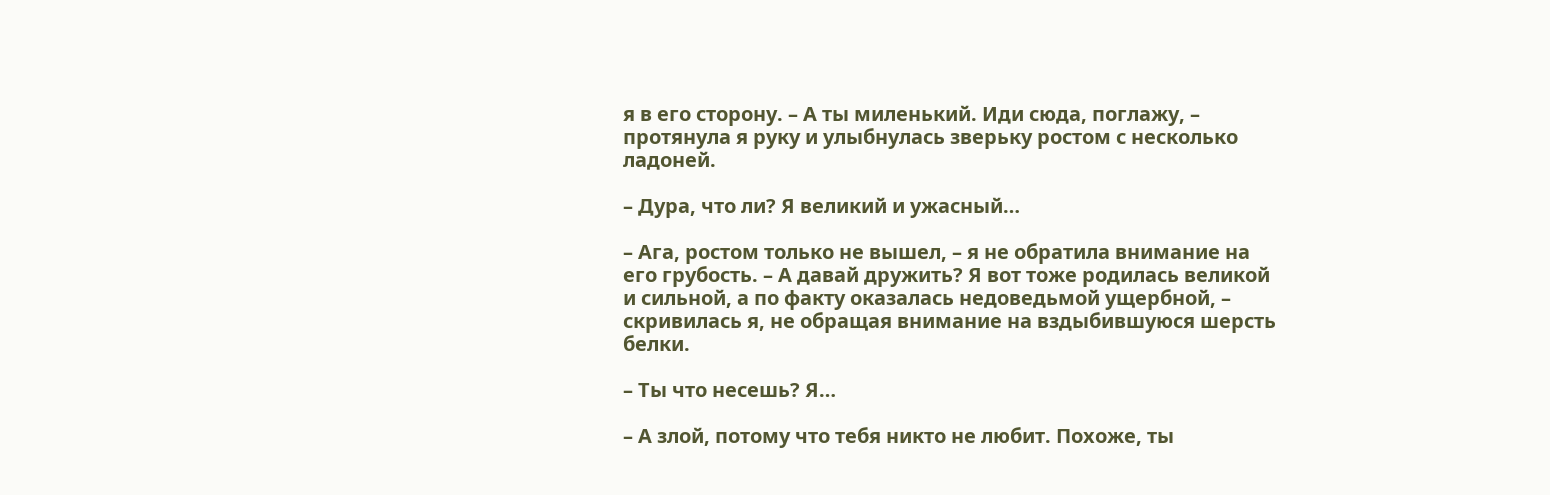я в его сторону. – А ты миленький. Иди сюда, поглажу, – протянула я руку и улыбнулась зверьку ростом с несколько ладоней.

– Дура, что ли? Я великий и ужасный…

– Ага, ростом только не вышел, – я не обратила внимание на его грубость. – А давай дружить? Я вот тоже родилась великой и сильной, а по факту оказалась недоведьмой ущербной, – скривилась я, не обращая внимание на вздыбившуюся шерсть белки.

– Ты что несешь? Я…

– А злой, потому что тебя никто не любит. Похоже, ты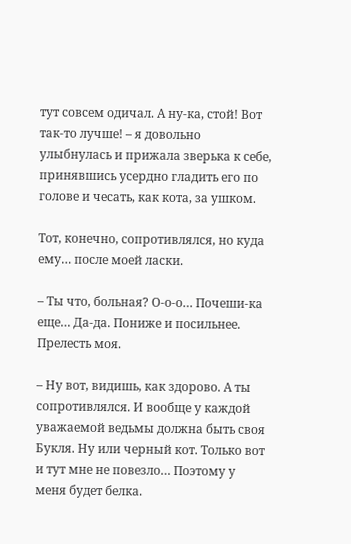тут совсем одичал. А ну-ка, стой! Вот так-то лучше! – я довольно улыбнулась и прижала зверька к себе, принявшись усердно гладить его по голове и чесать, как кота, за ушком.

Тот, конечно, сопротивлялся, но куда ему… после моей ласки.

– Ты что, больная? О-о-о… Почеши-ка еще… Да-да. Пониже и посильнее. Прелесть моя.

– Ну вот, видишь, как здорово. А ты сопротивлялся. И вообще у каждой уважаемой ведьмы должна быть своя Букля. Ну или черный кот. Только вот и тут мне не повезло… Поэтому у меня будет белка.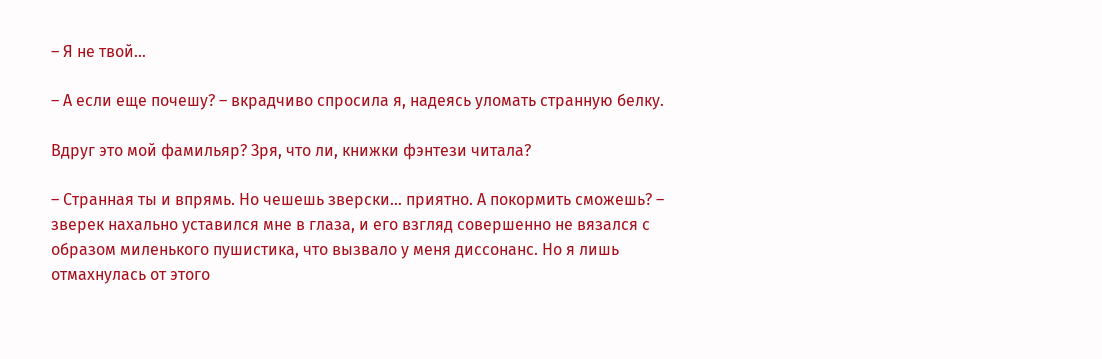– Я не твой…

– А если еще почешу? – вкрадчиво спросила я, надеясь уломать странную белку.

Вдруг это мой фамильяр? Зря, что ли, книжки фэнтези читала?

– Странная ты и впрямь. Но чешешь зверски… приятно. А покормить сможешь? – зверек нахально уставился мне в глаза, и его взгляд совершенно не вязался с образом миленького пушистика, что вызвало у меня диссонанс. Но я лишь отмахнулась от этого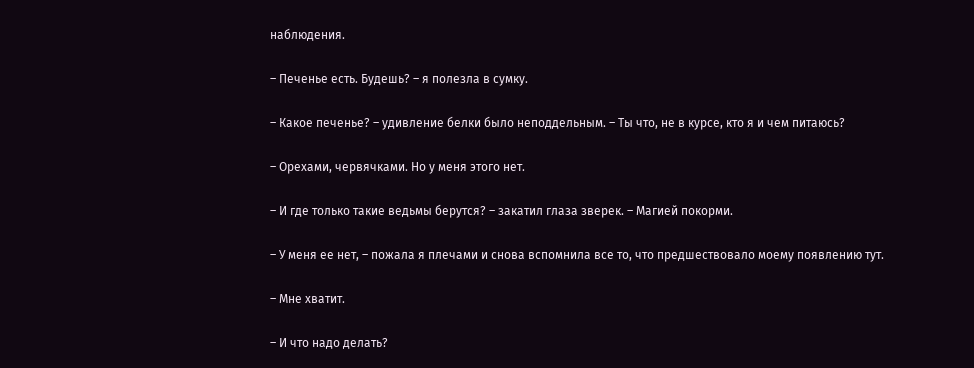наблюдения.

– Печенье есть. Будешь? – я полезла в сумку.

– Какое печенье? – удивление белки было неподдельным. – Ты что, не в курсе, кто я и чем питаюсь?

– Орехами, червячками. Но у меня этого нет.

– И где только такие ведьмы берутся? – закатил глаза зверек. – Магией покорми.

– У меня ее нет, – пожала я плечами и снова вспомнила все то, что предшествовало моему появлению тут.

– Мне хватит.

– И что надо делать?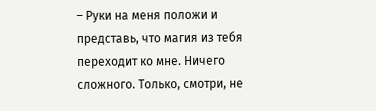– Руки на меня положи и представь, что магия из тебя переходит ко мне. Ничего сложного. Только, смотри, не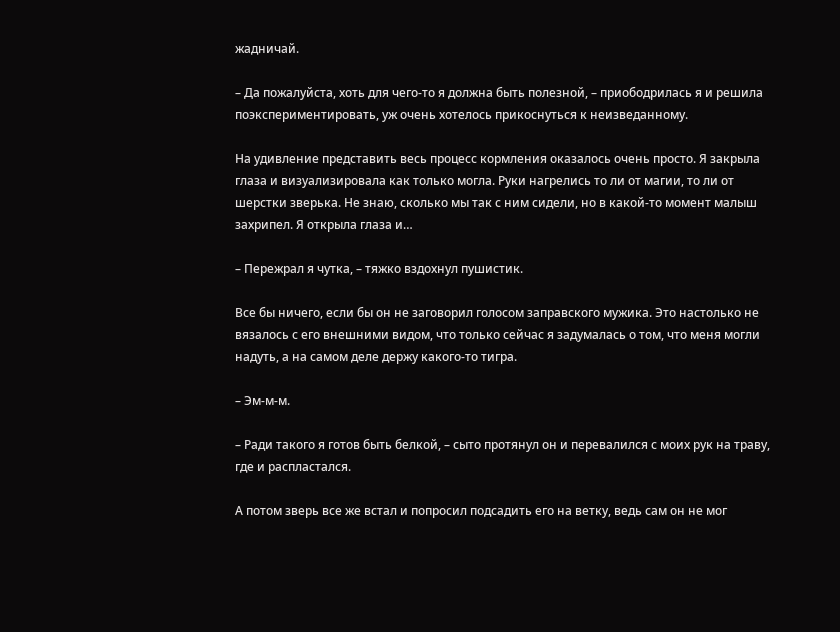жадничай.

– Да пожалуйста, хоть для чего-то я должна быть полезной, – приободрилась я и решила поэкспериментировать, уж очень хотелось прикоснуться к неизведанному.

На удивление представить весь процесс кормления оказалось очень просто. Я закрыла глаза и визуализировала как только могла. Руки нагрелись то ли от магии, то ли от шерстки зверька. Не знаю, сколько мы так с ним сидели, но в какой-то момент малыш захрипел. Я открыла глаза и…

– Пережрал я чутка, – тяжко вздохнул пушистик.

Все бы ничего, если бы он не заговорил голосом заправского мужика. Это настолько не вязалось с его внешними видом, что только сейчас я задумалась о том, что меня могли надуть, а на самом деле держу какого-то тигра.

– Эм-м-м.

– Ради такого я готов быть белкой, – сыто протянул он и перевалился с моих рук на траву, где и распластался.

А потом зверь все же встал и попросил подсадить его на ветку, ведь сам он не мог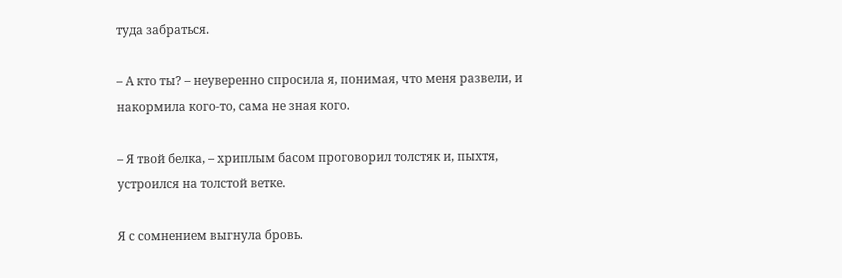туда забраться.

– А кто ты? – неуверенно спросила я, понимая, что меня развели, и накормила кого-то, сама не зная кого.

– Я твой белка, – хриплым басом проговорил толстяк и, пыхтя, устроился на толстой ветке.

Я с сомнением выгнула бровь.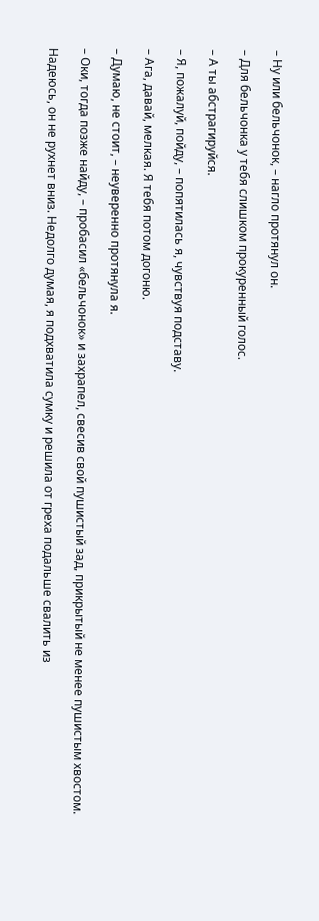– Ну или бельчонок, – нагло протянул он.

– Для бельчонка у тебя слишком прокуренный голос.

– А ты абстрагируйся.

– Я, пожалуй, пойду, – попятилась я, чувствуя подставу.

– Ага, давай, мелкая. Я тебя потом догоню.

– Думаю, не стоит, – неуверенно протянула я.

– Оки, тогда позже найду, – пробасил «бельчонок» и захрапел, свесив свой пушистый зад, прикрытый не менее пушистым хвостом.

Надеюсь, он не рухнет вниз. Недолго думая, я подхватила сумку и решила от греха подальше свалить из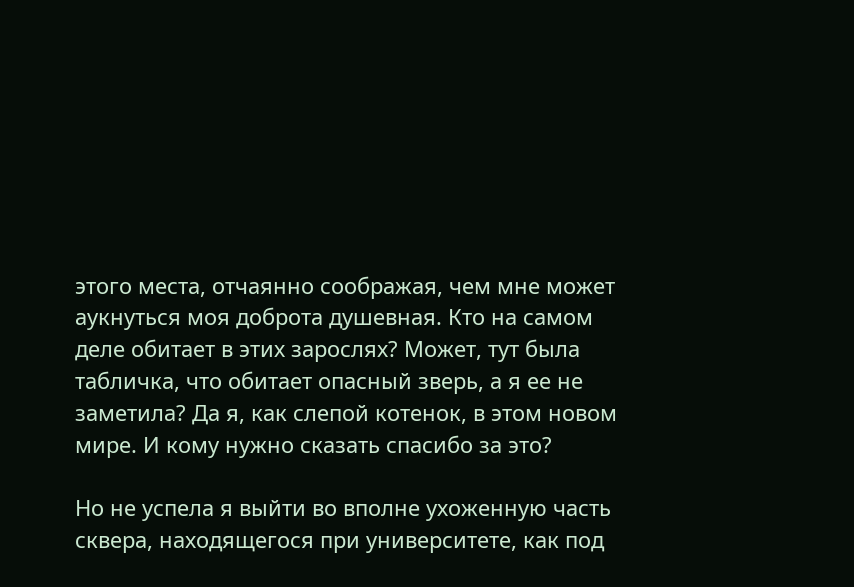этого места, отчаянно соображая, чем мне может аукнуться моя доброта душевная. Кто на самом деле обитает в этих зарослях? Может, тут была табличка, что обитает опасный зверь, а я ее не заметила? Да я, как слепой котенок, в этом новом мире. И кому нужно сказать спасибо за это?

Но не успела я выйти во вполне ухоженную часть сквера, находящегося при университете, как под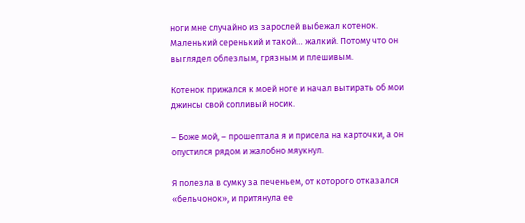ноги мне случайно из зарослей выбежал котенок. Маленький серенький и такой… жалкий. Потому что он выглядел облезлым, грязным и плешивым.

Котенок прижался к моей ноге и начал вытирать об мои джинсы свой сопливый носик.

– Боже мой, – прошептала я и присела на карточки, а он опустился рядом и жалобно мяукнул.

Я полезла в сумку за печеньем, от которого отказался «бельчонок», и притянула ее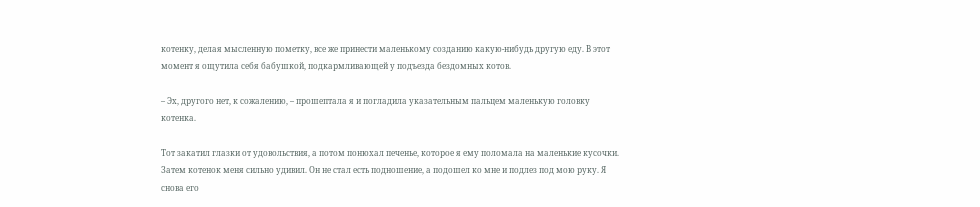котенку, делая мысленную пометку, все же принести маленькому созданию какую-нибудь другую еду. В этот момент я ощутила себя бабушкой, подкармливающей у подъезда бездомных котов.

– Эх, другого нет, к сожалению, – прошептала я и погладила указательным пальцем маленькую головку котенка.

Тот закатил глазки от удовольствия, а потом понюхал печенье, которое я ему поломала на маленькие кусочки. Затем котенок меня сильно удивил. Он не стал есть подношение, а подошел ко мне и подлез под мою руку. Я снова его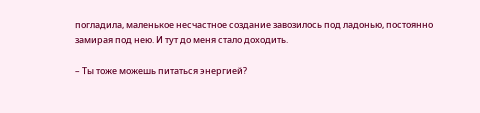погладила, маленькое несчастное создание завозилось под ладонью, постоянно замирая под нею. И тут до меня стало доходить.

– Ты тоже можешь питаться энергией?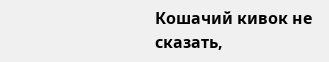Кошачий кивок не сказать,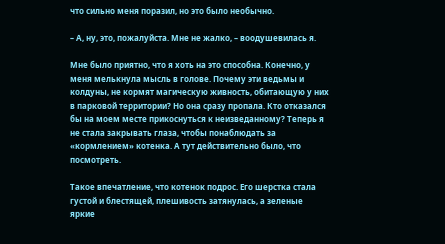что сильно меня поразил, но это было необычно.

– А, ну, это, пожалуйста. Мне не жалко, – воодушевилась я.

Мне было приятно, что я хоть на это способна. Конечно, у меня мелькнула мысль в голове. Почему эти ведьмы и колдуны, не кормят магическую живность, обитающую у них в парковой территории? Но она сразу пропала. Кто отказался бы на моем месте прикоснуться к неизведанному? Теперь я не стала закрывать глаза, чтобы понаблюдать за «кормлением» котенка. А тут действительно было, что посмотреть.

Такое впечатление, что котенок подрос. Его шерстка стала густой и блестящей, плешивость затянулась, а зеленые яркие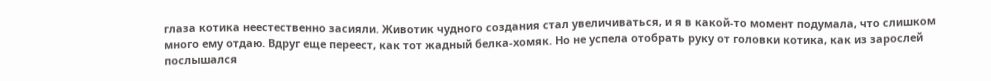глаза котика неестественно засияли. Животик чудного создания стал увеличиваться, и я в какой-то момент подумала, что слишком много ему отдаю. Вдруг еще переест, как тот жадный белка-хомяк. Но не успела отобрать руку от головки котика, как из зарослей послышался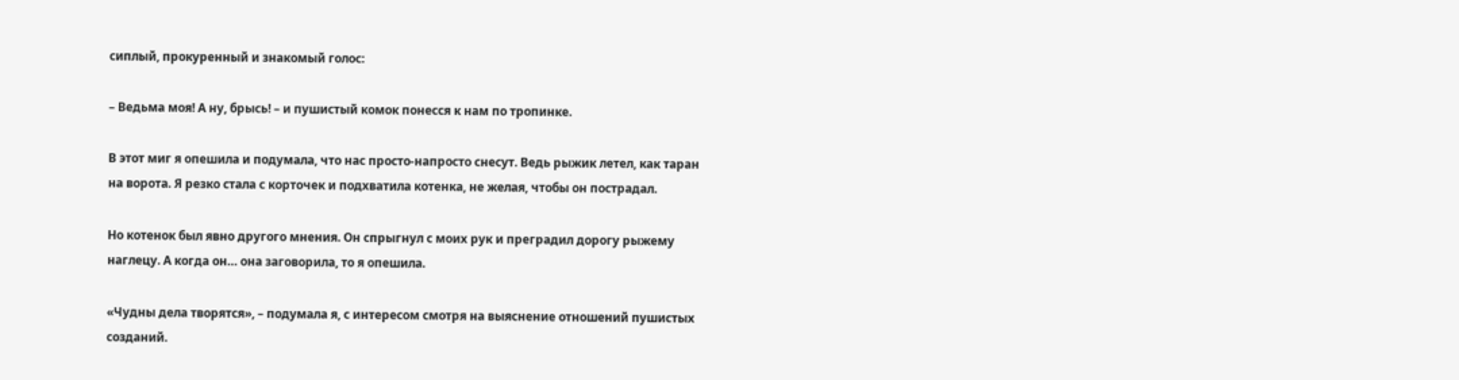сиплый, прокуренный и знакомый голос:

– Ведьма моя! А ну, брысь! – и пушистый комок понесся к нам по тропинке.

В этот миг я опешила и подумала, что нас просто-напросто снесут. Ведь рыжик летел, как таран на ворота. Я резко стала с корточек и подхватила котенка, не желая, чтобы он пострадал.

Но котенок был явно другого мнения. Он спрыгнул с моих рук и преградил дорогу рыжему наглецу. А когда он… она заговорила, то я опешила.

«Чудны дела творятся», – подумала я, с интересом смотря на выяснение отношений пушистых созданий.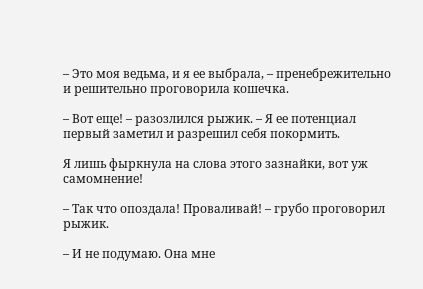– Это моя ведьма, и я ее выбрала, – пренебрежительно и решительно проговорила кошечка.

– Вот еще! – разозлился рыжик. – Я ее потенциал первый заметил и разрешил себя покормить.

Я лишь фыркнула на слова этого зазнайки, вот уж самомнение!

– Так что опоздала! Проваливай! – грубо проговорил рыжик.

– И не подумаю. Она мне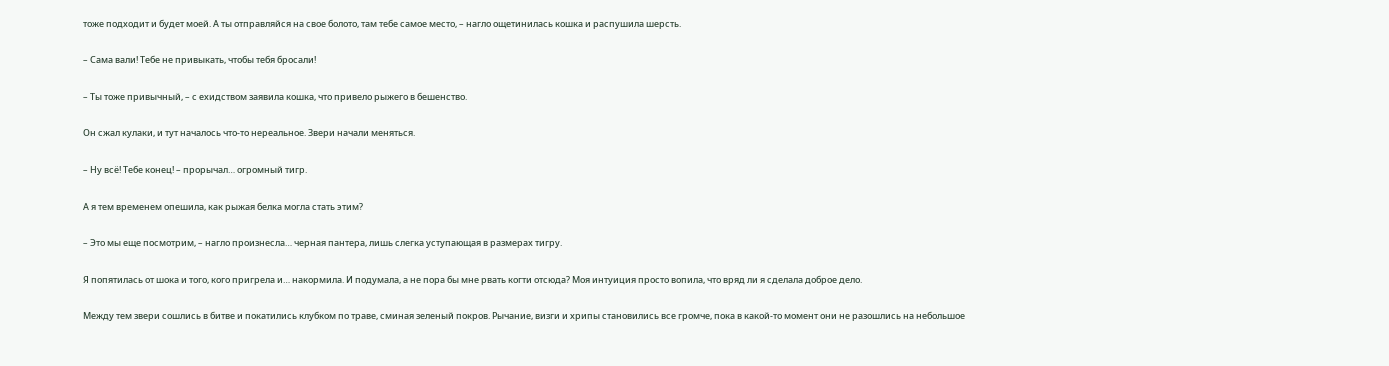тоже подходит и будет моей. А ты отправляйся на свое болото, там тебе самое место, – нагло ощетинилась кошка и распушила шерсть.

– Сама вали! Тебе не привыкать, чтобы тебя бросали!

– Ты тоже привычный, – с ехидством заявила кошка, что привело рыжего в бешенство.

Он сжал кулаки, и тут началось что-то нереальное. Звери начали меняться.

– Ну всё! Тебе конец! – прорычал… огромный тигр.

А я тем временем опешила, как рыжая белка могла стать этим?

– Это мы еще посмотрим, – нагло произнесла… черная пантера, лишь слегка уступающая в размерах тигру.

Я попятилась от шока и того, кого пригрела и… накормила. И подумала, а не пора бы мне рвать когти отсюда? Моя интуиция просто вопила, что вряд ли я сделала доброе дело.

Между тем звери сошлись в битве и покатились клубком по траве, сминая зеленый покров. Рычание, визги и хрипы становились все громче, пока в какой-то момент они не разошлись на небольшое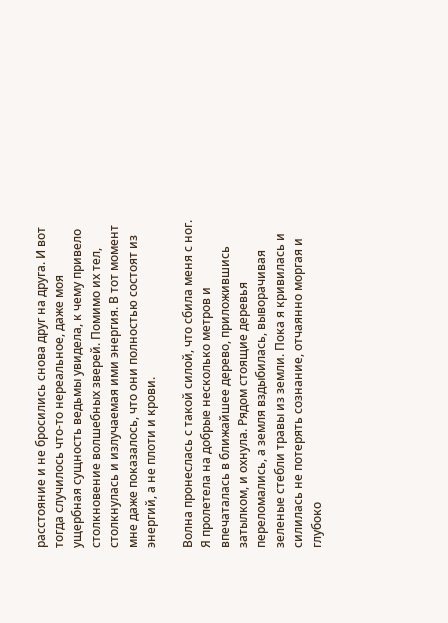расстояние и не бросились снова друг на друга. И вот тогда случилось что-то нереальное, даже моя ущербная сущность ведьмы увидела, к чему привело столкновение волшебных зверей. Помимо их тел, столкнулась и излучаемая ими энергия. В тот момент мне даже показалось, что они полностью состоят из энергий, а не плоти и крови.

Волна пронеслась с такой силой, что сбила меня с ног. Я пролетела на добрые несколько метров и впечаталась в ближайшее дерево, приложившись затылком, и охнула. Рядом стоящие деревья переломались, а земля вздыбилась, выворачивая зеленые стебли травы из земли. Пока я кривилась и силилась не потерять сознание, отчаянно моргая и глубоко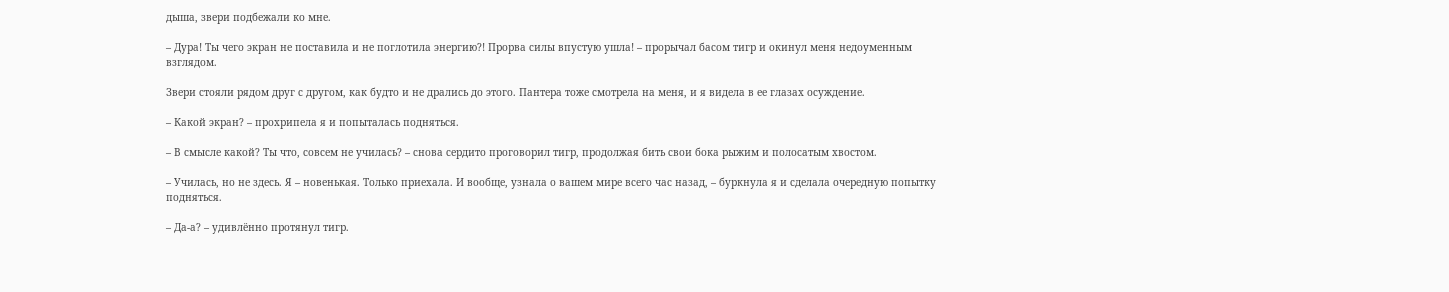дыша, звери подбежали ко мне.

– Дура! Ты чего экран не поставила и не поглотила энергию?! Прорва силы впустую ушла! – прорычал басом тигр и окинул меня недоуменным взглядом.

Звери стояли рядом друг с другом, как будто и не дрались до этого. Пантера тоже смотрела на меня, и я видела в ее глазах осуждение.

– Какой экран? – прохрипела я и попыталась подняться.

– В смысле какой? Ты что, совсем не училась? – снова сердито проговорил тигр, продолжая бить свои бока рыжим и полосатым хвостом.

– Училась, но не здесь. Я – новенькая. Только приехала. И вообще, узнала о вашем мире всего час назад, – буркнула я и сделала очередную попытку подняться.

– Да-а? – удивлённо протянул тигр.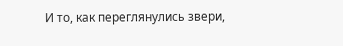И то, как переглянулись звери,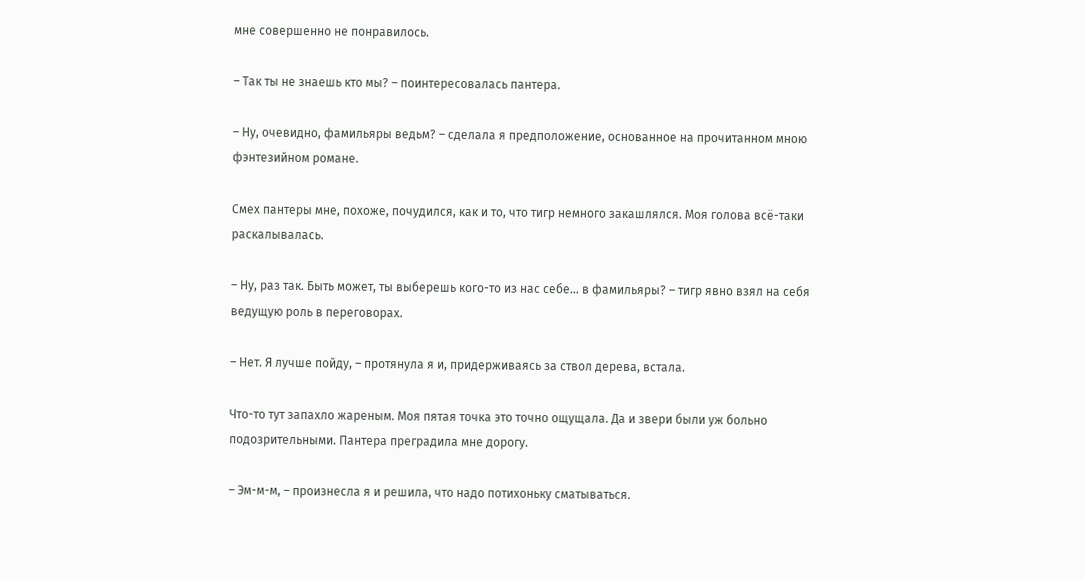мне совершенно не понравилось.

– Так ты не знаешь кто мы? – поинтересовалась пантера.

– Ну, очевидно, фамильяры ведьм? – сделала я предположение, основанное на прочитанном мною фэнтезийном романе.

Смех пантеры мне, похоже, почудился, как и то, что тигр немного закашлялся. Моя голова всё-таки раскалывалась.

– Ну, раз так. Быть может, ты выберешь кого-то из нас себе… в фамильяры? – тигр явно взял на себя ведущую роль в переговорах.

– Нет. Я лучше пойду, – протянула я и, придерживаясь за ствол дерева, встала.

Что-то тут запахло жареным. Моя пятая точка это точно ощущала. Да и звери были уж больно подозрительными. Пантера преградила мне дорогу.

– Эм-м-м, – произнесла я и решила, что надо потихоньку сматываться.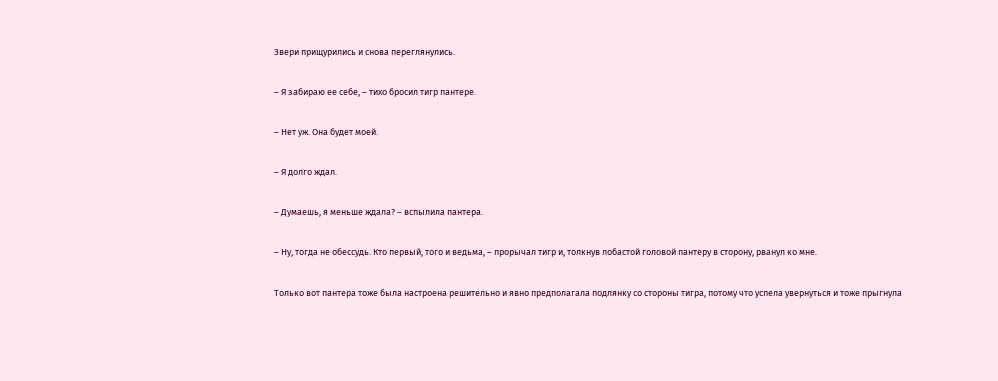Звери прищурились и снова переглянулись.

– Я забираю ее себе, – тихо бросил тигр пантере.

– Нет уж. Она будет моей.

– Я долго ждал.

– Думаешь, я меньше ждала? – вспылила пантера.

– Ну, тогда не обессудь. Кто первый, того и ведьма, – прорычал тигр и, толкнув лобастой головой пантеру в сторону, рванул ко мне.

Только вот пантера тоже была настроена решительно и явно предполагала подлянку со стороны тигра, потому что успела увернуться и тоже прыгнула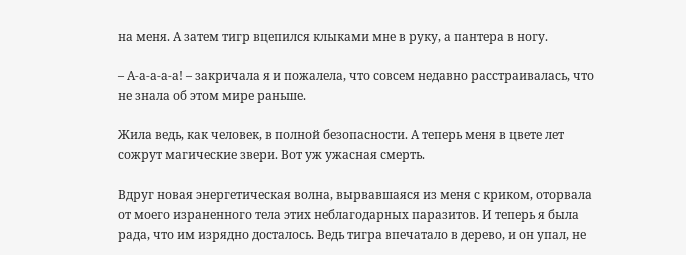на меня. А затем тигр вцепился клыками мне в руку, а пантера в ногу.

– А-а-а-а-а! – закричала я и пожалела, что совсем недавно расстраивалась, что не знала об этом мире раньше.

Жила ведь, как человек, в полной безопасности. А теперь меня в цвете лет сожрут магические звери. Вот уж ужасная смерть.

Вдруг новая энергетическая волна, вырвавшаяся из меня с криком, оторвала от моего израненного тела этих неблагодарных паразитов. И теперь я была рада, что им изрядно досталось. Ведь тигра впечатало в дерево, и он упал, не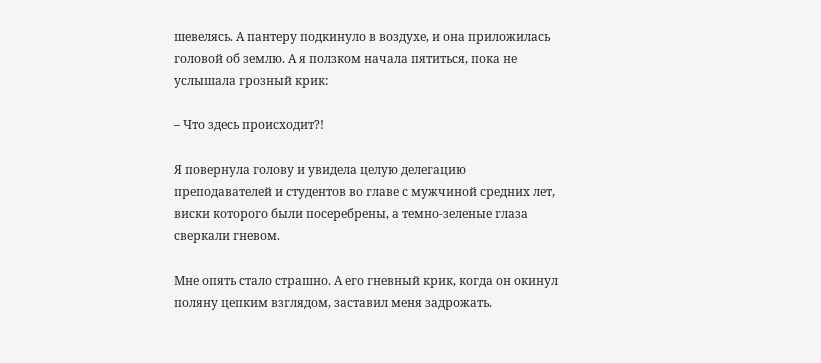шевелясь. А пантеру подкинуло в воздухе, и она приложилась головой об землю. А я ползком начала пятиться, пока не услышала грозный крик:

– Что здесь происходит?!

Я повернула голову и увидела целую делегацию преподавателей и студентов во главе с мужчиной средних лет, виски которого были посеребрены, а темно-зеленые глаза сверкали гневом.

Мне опять стало страшно. А его гневный крик, когда он окинул поляну цепким взглядом, заставил меня задрожать.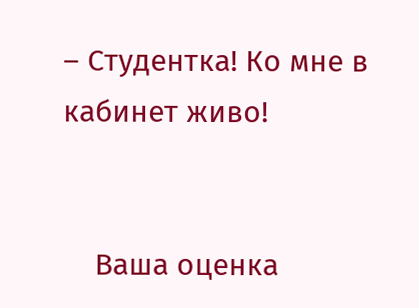– Студентка! Ко мне в кабинет живо!


    Ваша оценка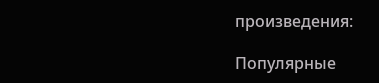произведения:

Популярные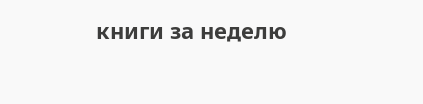книги за неделю